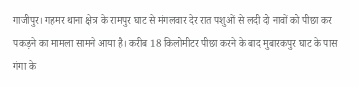गाजीपुर। गहमर थाना क्षेत्र के रामपुर घाट से मंगलवार देर रात पशुओं से लदी दो नावों को पीछा कर पकड़ने का मामला सामने आया है। करीब 18 किलोमीटर पीछा करने के बाद मुबारकपुर घाट के पास गंगा के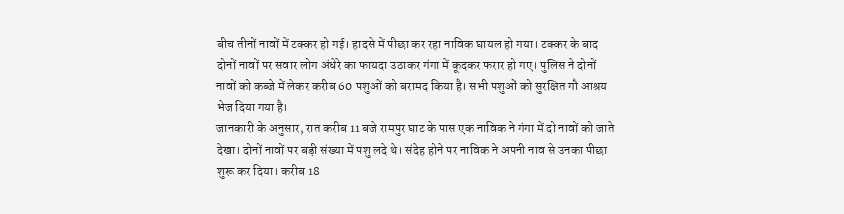बीच तीनों नावों में टक्कर हो गई। हादसे में पीछा कर रहा नाविक घायल हो गया। टक्कर के बाद दोनों नावों पर सवार लोग अंधेरे का फायदा उठाकर गंगा में कूदकर फरार हो गए। पुलिस ने दोनों नावों को कब्जे में लेकर करीब 60 पशुओं को बरामद किया है। सभी पशुओं को सुरक्षित गौ आश्रय भेज दिया गया है।
जानकारी के अनुसार, रात करीब 11 बजे रामपुर घाट के पास एक नाविक ने गंगा में दो नावों को जाते देखा। दोनों नावों पर बड़ी संख्या में पशु लदे थे। संदेह होने पर नाविक ने अपनी नाव से उनका पीछा शुरू कर दिया। करीब 18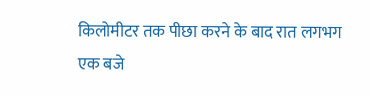किलोमीटर तक पीछा करने के बाद रात लगभग एक बजे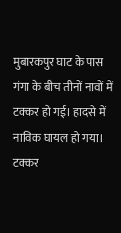मुबारकपुर घाट के पास गंगा के बीच तीनों नावों में टक्कर हो गई। हादसे में नाविक घायल हो गया।
टक्कर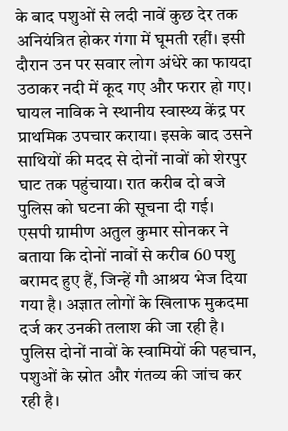के बाद पशुओं से लदी नावें कुछ देर तक अनियंत्रित होकर गंगा में घूमती रहीं। इसी दौरान उन पर सवार लोग अंधेरे का फायदा उठाकर नदी में कूद गए और फरार हो गए। घायल नाविक ने स्थानीय स्वास्थ्य केंद्र पर प्राथमिक उपचार कराया। इसके बाद उसने साथियों की मदद से दोनों नावों को शेरपुर घाट तक पहुंचाया। रात करीब दो बजे पुलिस को घटना की सूचना दी गई।
एसपी ग्रामीण अतुल कुमार सोनकर ने बताया कि दोनों नावों से करीब 60 पशु बरामद हुए हैं, जिन्हें गौ आश्रय भेज दिया गया है। अज्ञात लोगों के खिलाफ मुकदमा दर्ज कर उनकी तलाश की जा रही है।
पुलिस दोनों नावों के स्वामियों की पहचान, पशुओं के स्रोत और गंतव्य की जांच कर रही है।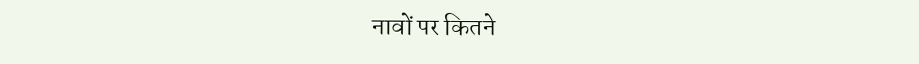नावों पर कितने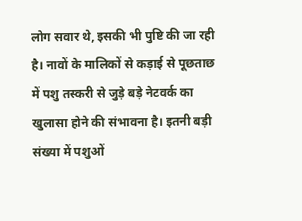लोग सवार थे, इसकी भी पुष्टि की जा रही है। नावों के मालिकों से कड़ाई से पूछताछ में पशु तस्करी से जुड़े बड़े नेटवर्क का खुलासा होने की संभावना है। इतनी बड़ी संख्या में पशुओं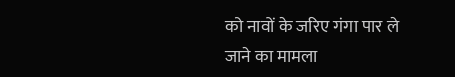को नावों के जरिए गंगा पार ले जाने का मामला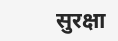सुरक्षा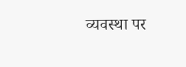व्यवस्था पर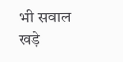भी सवाल खड़े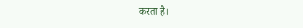करता है।